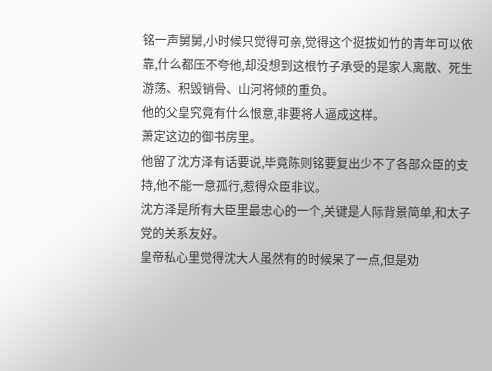铭一声舅舅,小时候只觉得可亲,觉得这个挺拔如竹的青年可以依靠,什么都压不夸他,却没想到这根竹子承受的是家人离散、死生游荡、积毁销骨、山河将倾的重负。
他的父皇究竟有什么恨意,非要将人逼成这样。
萧定这边的御书房里。
他留了沈方泽有话要说,毕竟陈则铭要复出少不了各部众臣的支持,他不能一意孤行,惹得众臣非议。
沈方泽是所有大臣里最忠心的一个,关键是人际背景简单,和太子党的关系友好。
皇帝私心里觉得沈大人虽然有的时候呆了一点,但是劝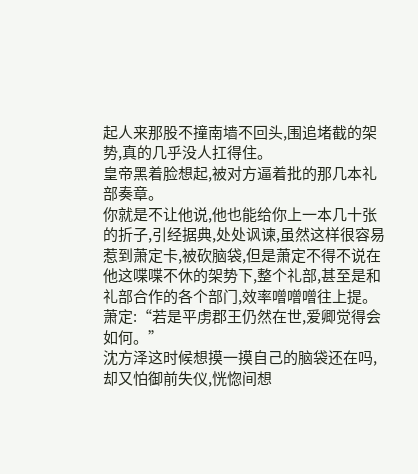起人来那股不撞南墙不回头,围追堵截的架势,真的几乎没人扛得住。
皇帝黑着脸想起,被对方逼着批的那几本礼部奏章。
你就是不让他说,他也能给你上一本几十张的折子,引经据典,处处讽谏,虽然这样很容易惹到萧定卡,被砍脑袋,但是萧定不得不说在他这喋喋不休的架势下,整个礼部,甚至是和礼部合作的各个部门,效率噌噌噌往上提。
萧定:“若是平虏郡王仍然在世,爱卿觉得会如何。”
沈方泽这时候想摸一摸自己的脑袋还在吗,却又怕御前失仪,恍惚间想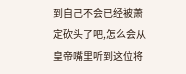到自己不会已经被萧定砍头了吧,怎么会从皇帝嘴里听到这位将